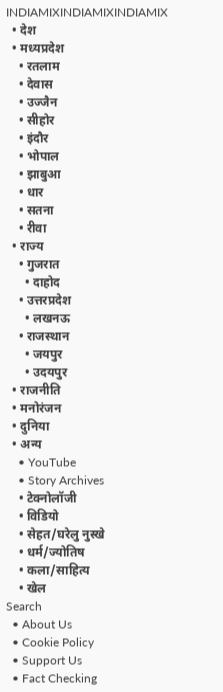INDIAMIXINDIAMIXINDIAMIX
  • देश
  • मध्यप्रदेश
    • रतलाम
    • देवास
    • उज्जैन
    • सीहोर
    • इंदौर
    • भोपाल
    • झाबुआ
    • धार
    • सतना
    • रीवा
  • राज्य
    • गुजरात
      • दाहोद
    • उत्तरप्रदेश
      • लखनऊ
    • राजस्थान
      • जयपुर
      • उदयपुर
  • राजनीति
  • मनोरंजन
  • दुनिया
  • अन्य
    • YouTube
    • Story Archives
    • टेक्नोलॉजी
    • विडियो
    • सेहत/घरेलु नुस्खे
    • धर्म/ज्योतिष
    • कला/साहित्य
    • खेल
Search
  • About Us
  • Cookie Policy
  • Support Us
  • Fact Checking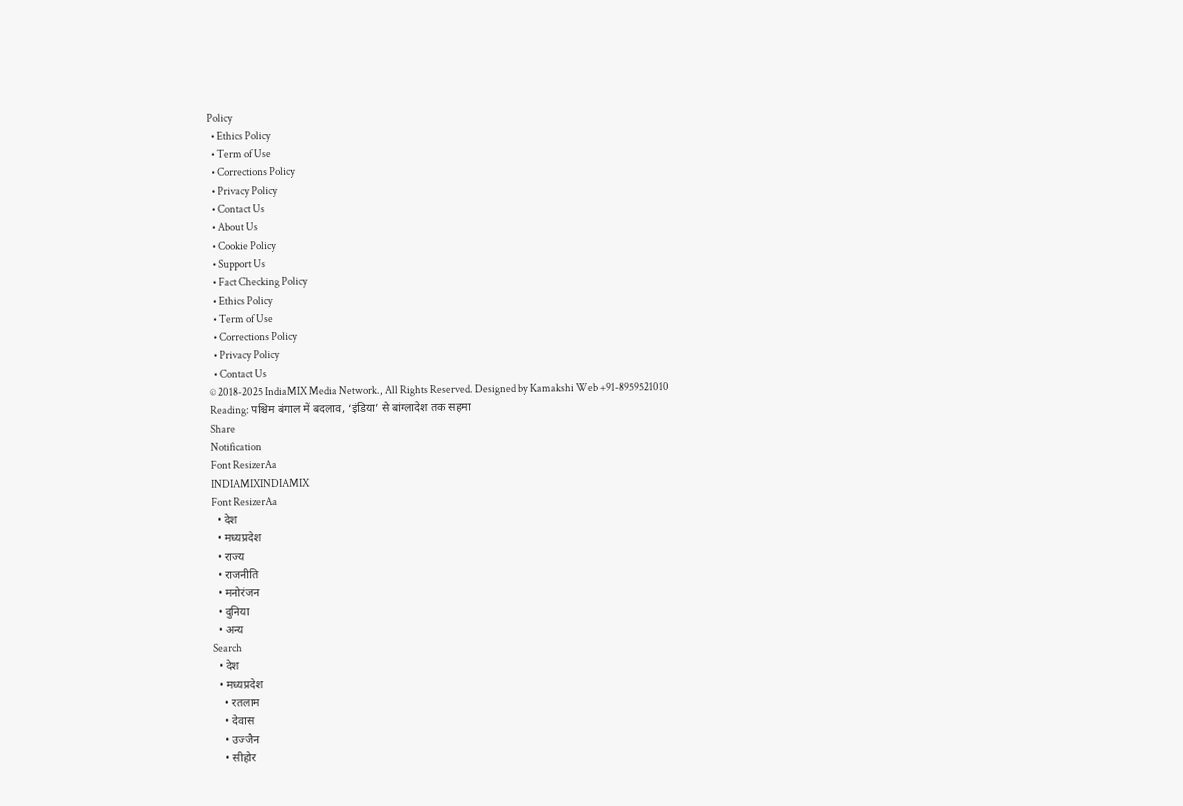Policy
  • Ethics Policy
  • Term of Use
  • Corrections Policy
  • Privacy Policy
  • Contact Us
  • About Us
  • Cookie Policy
  • Support Us
  • Fact Checking Policy
  • Ethics Policy
  • Term of Use
  • Corrections Policy
  • Privacy Policy
  • Contact Us
© 2018-2025 IndiaMIX Media Network., All Rights Reserved. Designed by Kamakshi Web +91-8959521010
Reading: पश्चिम बंगाल में बदलाव, ‘इंडिया’ से बांग्लादेश तक सहमा
Share
Notification
Font ResizerAa
INDIAMIXINDIAMIX
Font ResizerAa
  • देश
  • मध्यप्रदेश
  • राज्य
  • राजनीति
  • मनोरंजन
  • दुनिया
  • अन्य
Search
  • देश
  • मध्यप्रदेश
    • रतलाम
    • देवास
    • उज्जैन
    • सीहोर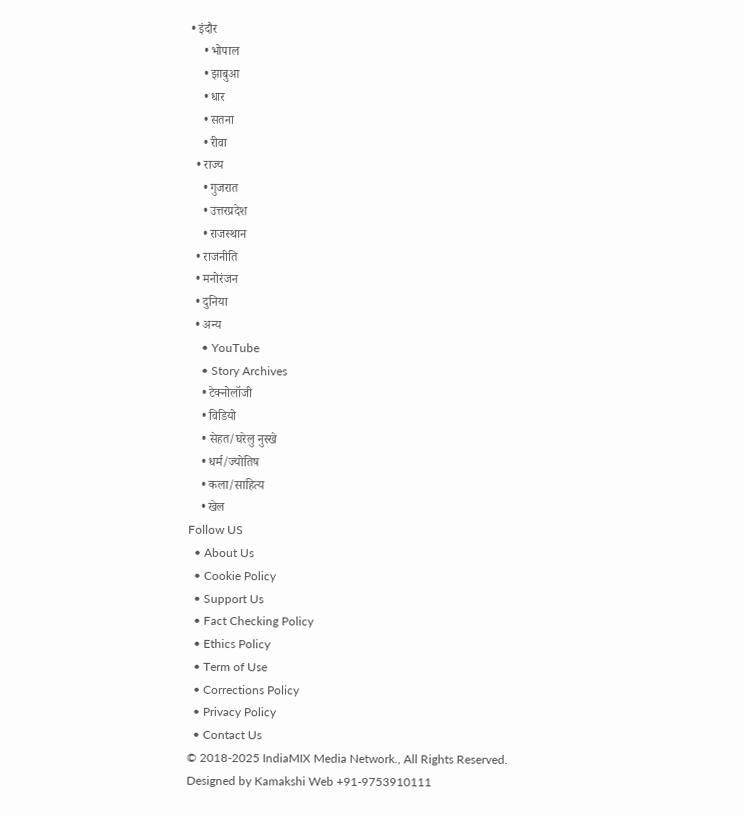• इंदौर
    • भोपाल
    • झाबुआ
    • धार
    • सतना
    • रीवा
  • राज्य
    • गुजरात
    • उत्तरप्रदेश
    • राजस्थान
  • राजनीति
  • मनोरंजन
  • दुनिया
  • अन्य
    • YouTube
    • Story Archives
    • टेक्नोलॉजी
    • विडियो
    • सेहत/घरेलु नुस्खे
    • धर्म/ज्योतिष
    • कला/साहित्य
    • खेल
Follow US
  • About Us
  • Cookie Policy
  • Support Us
  • Fact Checking Policy
  • Ethics Policy
  • Term of Use
  • Corrections Policy
  • Privacy Policy
  • Contact Us
© 2018-2025 IndiaMIX Media Network., All Rights Reserved. Designed by Kamakshi Web +91-9753910111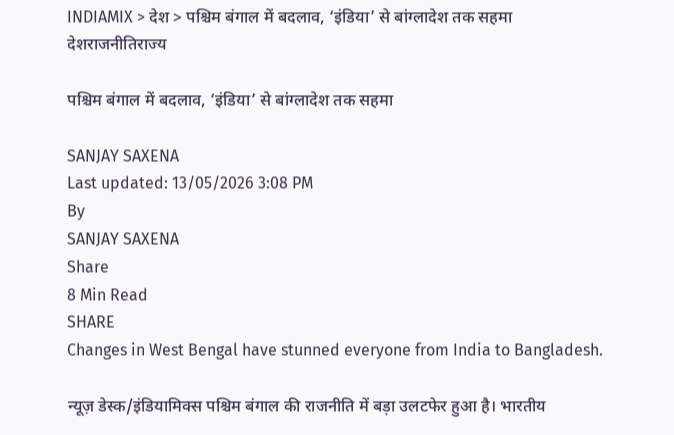INDIAMIX > देश > पश्चिम बंगाल में बदलाव, ‘इंडिया’ से बांग्लादेश तक सहमा
देशराजनीतिराज्य

पश्चिम बंगाल में बदलाव, ‘इंडिया’ से बांग्लादेश तक सहमा

SANJAY SAXENA
Last updated: 13/05/2026 3:08 PM
By
SANJAY SAXENA
Share
8 Min Read
SHARE
Changes in West Bengal have stunned everyone from India to Bangladesh.

न्यूज़ डेस्क/इंडियामिक्स पश्चिम बंगाल की राजनीति में बड़ा उलटफेर हुआ है। भारतीय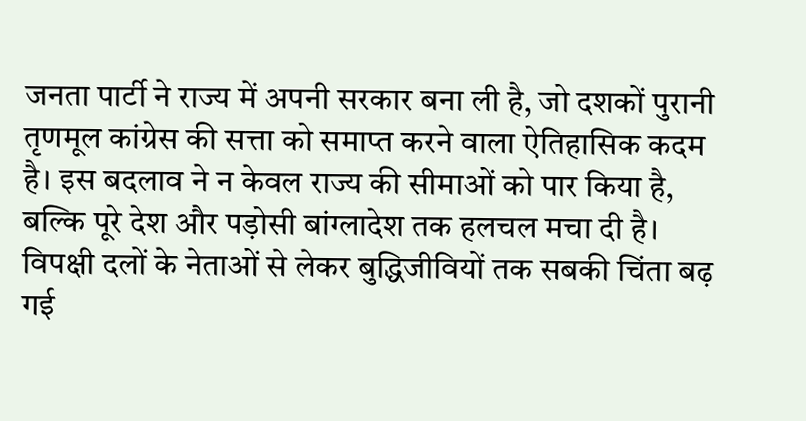जनता पार्टी ने राज्य में अपनी सरकार बना ली है, जो दशकों पुरानी तृणमूल कांग्रेस की सत्ता को समाप्त करने वाला ऐतिहासिक कदम है। इस बदलाव ने न केवल राज्य की सीमाओं को पार किया है, बल्कि पूरे देश और पड़ोसी बांग्लादेश तक हलचल मचा दी है। विपक्षी दलों के नेताओं से लेकर बुद्धिजीवियों तक सबकी चिंता बढ़ गई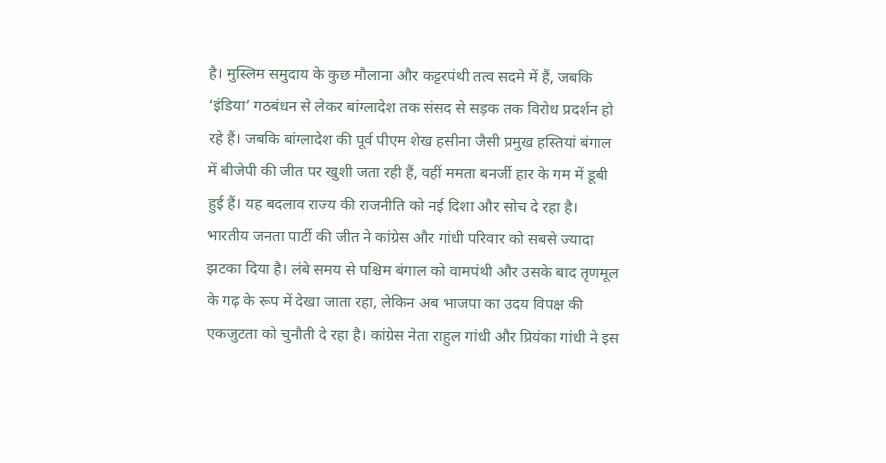है। मुस्लिम समुदाय के कुछ मौलाना और कट्टरपंथी तत्व सदमे में हैं, जबकि ‘इंडिया’ गठबंधन से लेकर बांग्लादेश तक संसद से सड़क तक विरोध प्रदर्शन हो रहे हैं। जबकि बांग्लादेश की पूर्व पीएम शेख हसीना जैसी प्रमुख हस्तियां बंगाल में बीजेपी की जीत पर खुशी जता रही हैं, वहीं ममता बनर्जी हार के गम में डूबी हुई हैं। यह बदलाव राज्य की राजनीति को नई दिशा और सोच दे रहा है। भारतीय जनता पार्टी की जीत ने कांग्रेस और गांधी परिवार को सबसे ज्यादा झटका दिया है। लंबे समय से पश्चिम बंगाल को वामपंथी और उसके बाद तृणमूल के गढ़ के रूप में देखा जाता रहा, लेकिन अब भाजपा का उदय विपक्ष की एकजुटता को चुनौती दे रहा है। कांग्रेस नेता राहुल गांधी और प्रियंका गांधी ने इस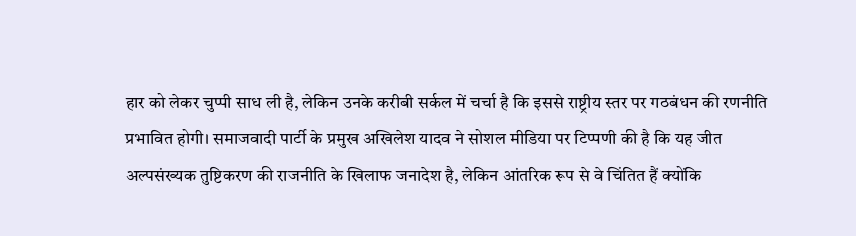हार को लेकर चुप्पी साध ली है, लेकिन उनके करीबी सर्कल में चर्चा है कि इससे राष्ट्रीय स्तर पर गठबंधन की रणनीति प्रभावित होगी। समाजवादी पार्टी के प्रमुख अखिलेश यादव ने सोशल मीडिया पर टिप्पणी की है कि यह जीत अल्पसंख्यक तुष्टिकरण की राजनीति के खिलाफ जनादेश है, लेकिन आंतरिक रूप से वे चिंतित हैं क्योंकि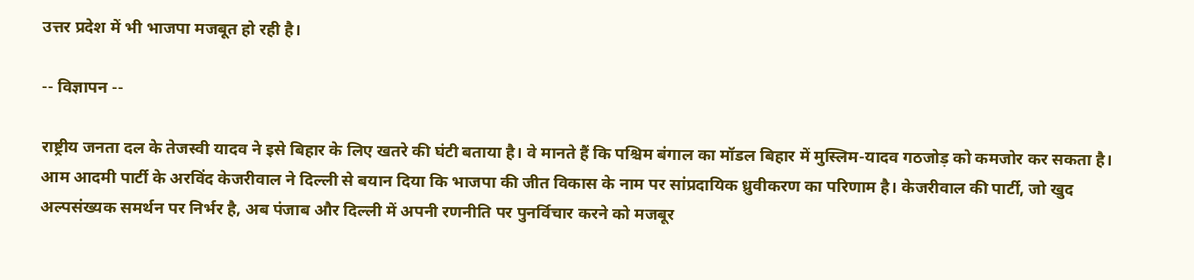उत्तर प्रदेश में भी भाजपा मजबूत हो रही है।

-- विज्ञापन --

राष्ट्रीय जनता दल के तेजस्वी यादव ने इसे बिहार के लिए खतरे की घंटी बताया है। वे मानते हैं कि पश्चिम बंगाल का मॉडल बिहार में मुस्लिम-यादव गठजोड़ को कमजोर कर सकता है। आम आदमी पार्टी के अरविंद केजरीवाल ने दिल्ली से बयान दिया कि भाजपा की जीत विकास के नाम पर सांप्रदायिक ध्रुवीकरण का परिणाम है। केजरीवाल की पार्टी, जो खुद अल्पसंख्यक समर्थन पर निर्भर है, अब पंजाब और दिल्ली में अपनी रणनीति पर पुनर्विचार करने को मजबूर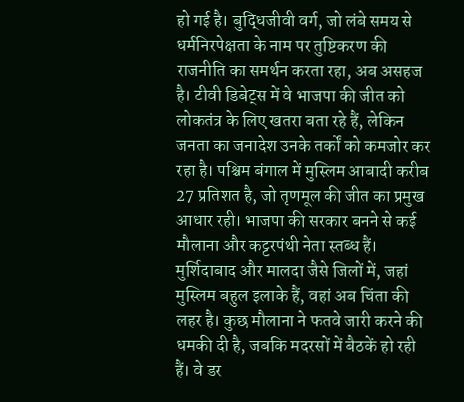हो गई है। बुद्धिजीवी वर्ग, जो लंबे समय से धर्मनिरपेक्षता के नाम पर तुष्टिकरण की राजनीति का समर्थन करता रहा, अब असहज है। टीवी डिबेट्स में वे भाजपा की जीत को लोकतंत्र के लिए खतरा बता रहे हैं, लेकिन जनता का जनादेश उनके तर्कों को कमजोर कर रहा है। पश्चिम बंगाल में मुस्लिम आबादी करीब 27 प्रतिशत है, जो तृणमूल की जीत का प्रमुख आधार रही। भाजपा की सरकार बनने से कई मौलाना और कट्टरपंथी नेता स्तब्ध हैं। मुर्शिदाबाद और मालदा जैसे जिलों में, जहां मुस्लिम बहुल इलाके हैं, वहां अब चिंता की लहर है। कुछ मौलाना ने फतवे जारी करने की धमकी दी है, जबकि मदरसों में बैठकें हो रही हैं। वे डर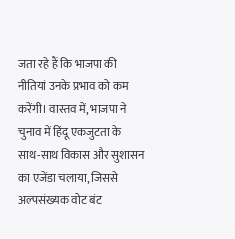जता रहे हैं कि भाजपा की नीतियां उनके प्रभाव को कम करेंगी। वास्तव में, भाजपा ने चुनाव में हिंदू एकजुटता के साथ-साथ विकास और सुशासन का एजेंडा चलाया, जिससे अल्पसंख्यक वोट बंट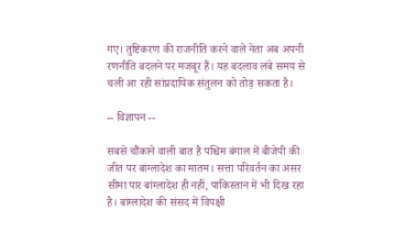गए। तुष्टिकरण की राजनीति करने वाले नेता अब अपनी रणनीति बदलने पर मजबूर हैं। यह बदलाव लंबे समय से चली आ रही सांप्रदायिक संतुलन को तोड़ सकता है।

-- विज्ञापन --

सबसे चौंकाने वाली बात है पश्चिम बंगाल में बीजेपी की जीत पर बांग्लादेश का मातम। सत्ता परिवर्तन का असर सीमा पार बांग्लादेश ही नहीं, पाकिस्तान में भी दिख रहा है। बांग्लादेश की संसद में विपक्षी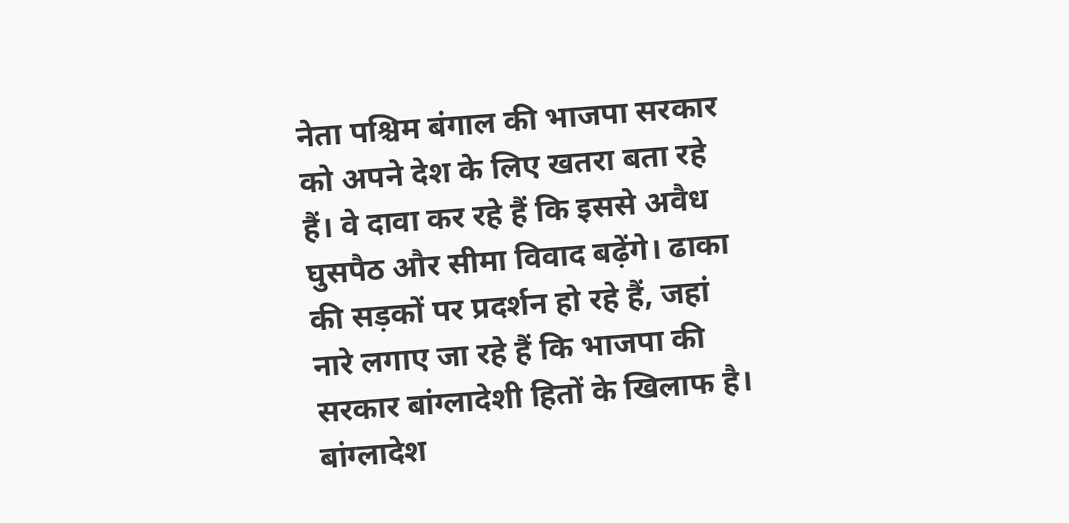नेता पश्चिम बंगाल की भाजपा सरकार को अपने देश के लिए खतरा बता रहे हैं। वे दावा कर रहे हैं कि इससे अवैध घुसपैठ और सीमा विवाद बढ़ेंगे। ढाका की सड़कों पर प्रदर्शन हो रहे हैं, जहां नारे लगाए जा रहे हैं कि भाजपा की सरकार बांग्लादेशी हितों के खिलाफ है। बांग्लादेश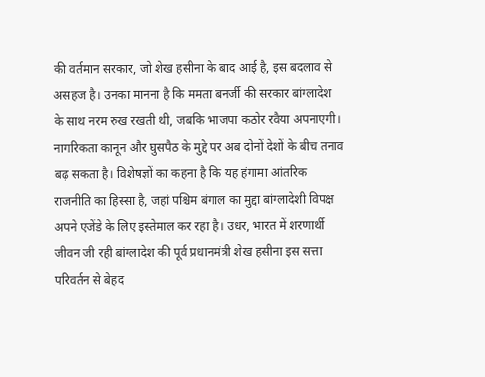की वर्तमान सरकार, जो शेख हसीना के बाद आई है, इस बदलाव से असहज है। उनका मानना है कि ममता बनर्जी की सरकार बांग्लादेश के साथ नरम रुख रखती थी, जबकि भाजपा कठोर रवैया अपनाएगी। नागरिकता कानून और घुसपैठ के मुद्दे पर अब दोनों देशों के बीच तनाव बढ़ सकता है। विशेषज्ञों का कहना है कि यह हंगामा आंतरिक राजनीति का हिस्सा है, जहां पश्चिम बंगाल का मुद्दा बांग्लादेशी विपक्ष अपने एजेंडे के लिए इस्तेमाल कर रहा है। उधर, भारत में शरणार्थी जीवन जी रही बांग्लादेश की पूर्व प्रधानमंत्री शेख हसीना इस सत्ता परिवर्तन से बेहद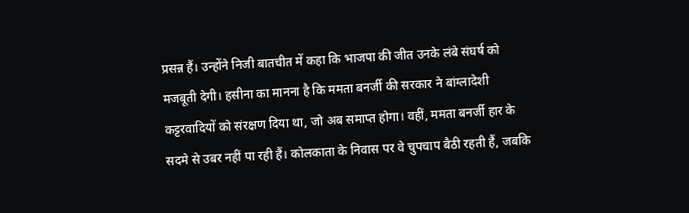प्रसन्न हैं। उन्होंने निजी बातचीत में कहा कि भाजपा की जीत उनके लंबे संघर्ष को मजबूती देगी। हसीना का मानना है कि ममता बनर्जी की सरकार ने बांग्लादेशी कट्टरवादियों को संरक्षण दिया था, जो अब समाप्त होगा। वहीं, ममता बनर्जी हार के सदमे से उबर नहीं पा रही हैं। कोलकाता के निवास पर वे चुपचाप बैठी रहती हैं, जबकि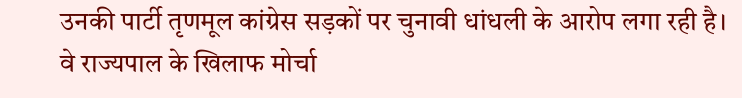उनकी पार्टी तृणमूल कांग्रेस सड़कों पर चुनावी धांधली के आरोप लगा रही है। वे राज्यपाल के खिलाफ मोर्चा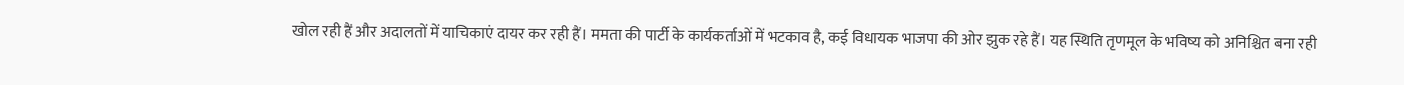खोल रही हैं और अदालतों में याचिकाएं दायर कर रही हैं। ममता की पार्टी के कार्यकर्ताओं में भटकाव है, कई विधायक भाजपा की ओर झुक रहे हैं। यह स्थिति तृणमूल के भविष्य को अनिश्चित बना रही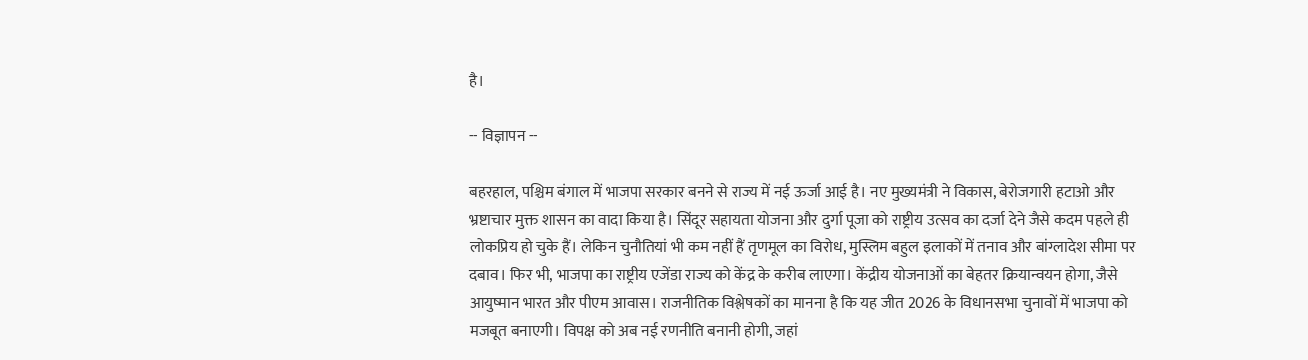है।

-- विज्ञापन --

बहरहाल, पश्चिम बंगाल में भाजपा सरकार बनने से राज्य में नई ऊर्जा आई है। नए मुख्यमंत्री ने विकास, बेरोजगारी हटाओ और भ्रष्टाचार मुक्त शासन का वादा किया है। सिंदूर सहायता योजना और दुर्गा पूजा को राष्ट्रीय उत्सव का दर्जा देने जैसे कदम पहले ही लोकप्रिय हो चुके हैं। लेकिन चुनौतियां भी कम नहीं हैं तृणमूल का विरोध, मुस्लिम बहुल इलाकों में तनाव और बांग्लादेश सीमा पर दबाव। फिर भी, भाजपा का राष्ट्रीय एजेंडा राज्य को केंद्र के करीब लाएगा। केंद्रीय योजनाओं का बेहतर क्रियान्वयन होगा, जैसे आयुष्मान भारत और पीएम आवास। राजनीतिक विश्लेषकों का मानना है कि यह जीत 2026 के विधानसभा चुनावों में भाजपा को मजबूत बनाएगी। विपक्ष को अब नई रणनीति बनानी होगी, जहां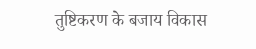तुष्टिकरण के बजाय विकास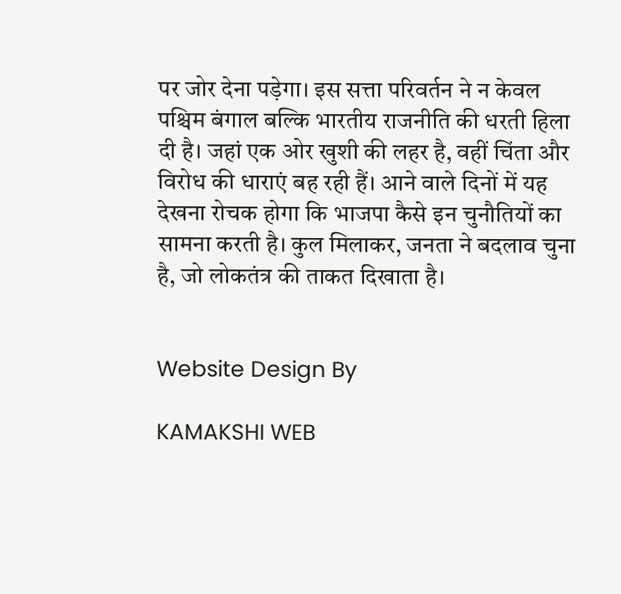पर जोर देना पड़ेगा। इस सत्ता परिवर्तन ने न केवल पश्चिम बंगाल बल्कि भारतीय राजनीति की धरती हिला दी है। जहां एक ओर खुशी की लहर है, वहीं चिंता और विरोध की धाराएं बह रही हैं। आने वाले दिनों में यह देखना रोचक होगा कि भाजपा कैसे इन चुनौतियों का सामना करती है। कुल मिलाकर, जनता ने बदलाव चुना है, जो लोकतंत्र की ताकत दिखाता है।


Website Design By

KAMAKSHI WEB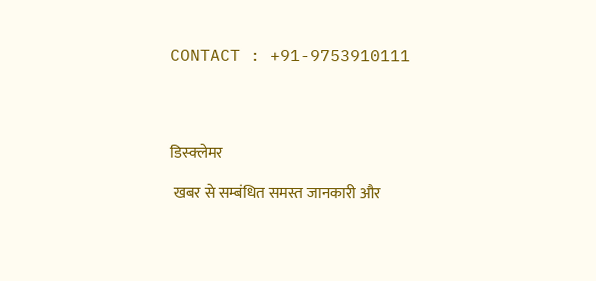CONTACT : +91-9753910111




डिस्क्लेमर

 खबर से सम्बंधित समस्त जानकारी और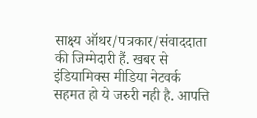साक्ष्य ऑथर/पत्रकार/संवाददाता की जिम्मेदारी हैं. खबर से इंडियामिक्स मीडिया नेटवर्क सहमत हो ये जरुरी नही है. आपत्ति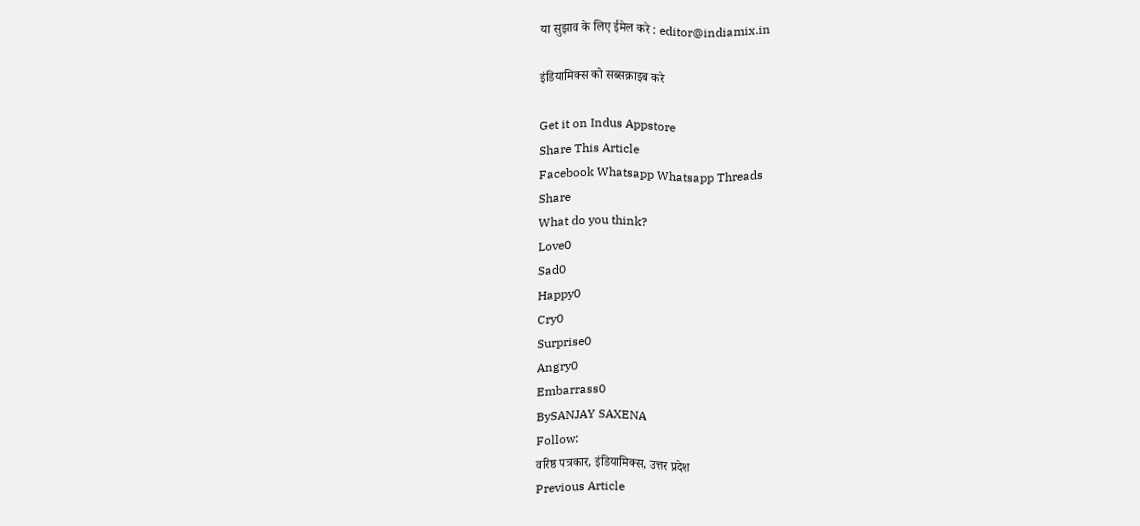या सुझाव के लिए ईमेल करे : editor@indiamix.in

इंडियामिक्स को सब्सक्राइब करे

Get it on Indus Appstore
Share This Article
Facebook Whatsapp Whatsapp Threads
Share
What do you think?
Love0
Sad0
Happy0
Cry0
Surprise0
Angry0
Embarrass0
BySANJAY SAXENA
Follow:
वरिष्ठ पत्रकार, इंडियामिक्स, उत्तर प्रदेश
Previous Article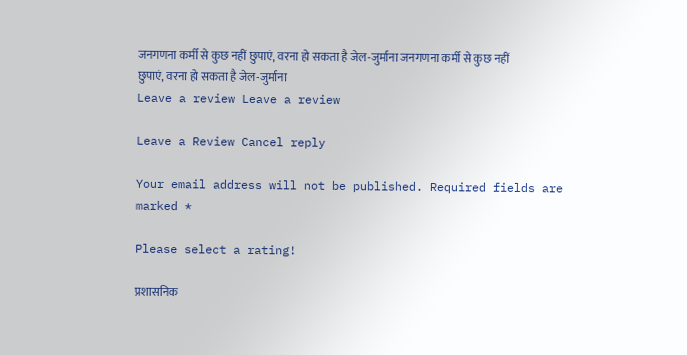जनगणना कर्मी से कुछ नहीं छुपाएं, वरना हो सकता है जेल-जुर्माना जनगणना कर्मी से कुछ नहीं छुपाएं, वरना हो सकता है जेल-जुर्माना
Leave a review Leave a review

Leave a Review Cancel reply

Your email address will not be published. Required fields are marked *

Please select a rating!

प्रशासनिक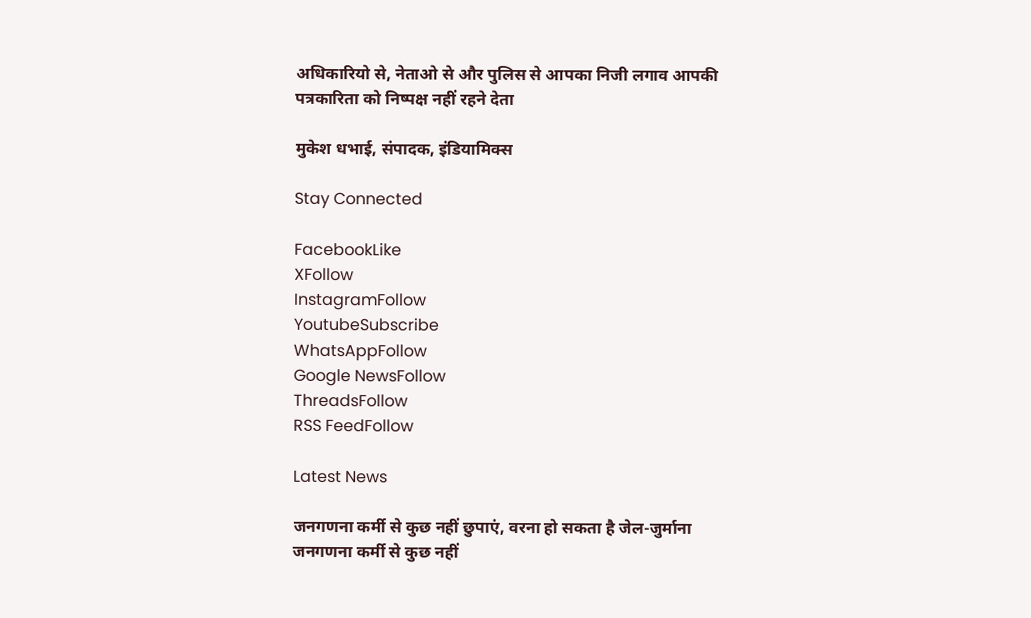अधिकारियो से, नेताओ से और पुलिस से आपका निजी लगाव आपकी पत्रकारिता को निष्पक्ष नहीं रहने देता

मुकेश धभाई, संपादक, इंडियामिक्स

Stay Connected

FacebookLike
XFollow
InstagramFollow
YoutubeSubscribe
WhatsAppFollow
Google NewsFollow
ThreadsFollow
RSS FeedFollow

Latest News

जनगणना कर्मी से कुछ नहीं छुपाएं, वरना हो सकता है जेल-जुर्माना
जनगणना कर्मी से कुछ नहीं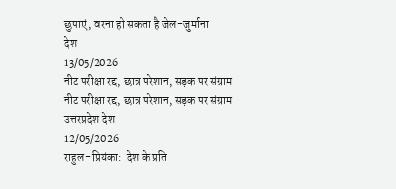छुपाएं, वरना हो सकता है जेल-जुर्माना
देश
13/05/2026
नीट परीक्षा रद्द, छात्र परेशान, सड़क पर संग्राम
नीट परीक्षा रद्द, छात्र परेशान, सड़क पर संग्राम
उत्तरप्रदेश देश
12/05/2026
राहुल-प्रियंका:  देश के प्रति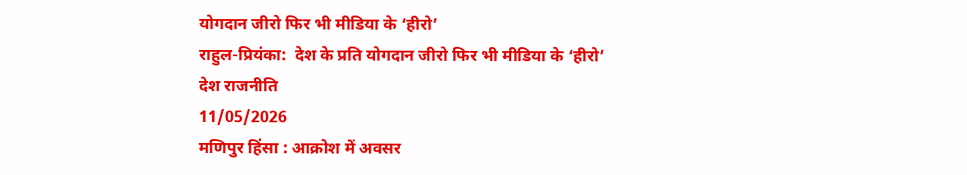योगदान जीरो फिर भी मीडिया के ‘हीरो’
राहुल-प्रियंका:  देश के प्रति योगदान जीरो फिर भी मीडिया के ‘हीरो’
देश राजनीति
11/05/2026
मणिपुर हिंसा : आक्रोश में अवसर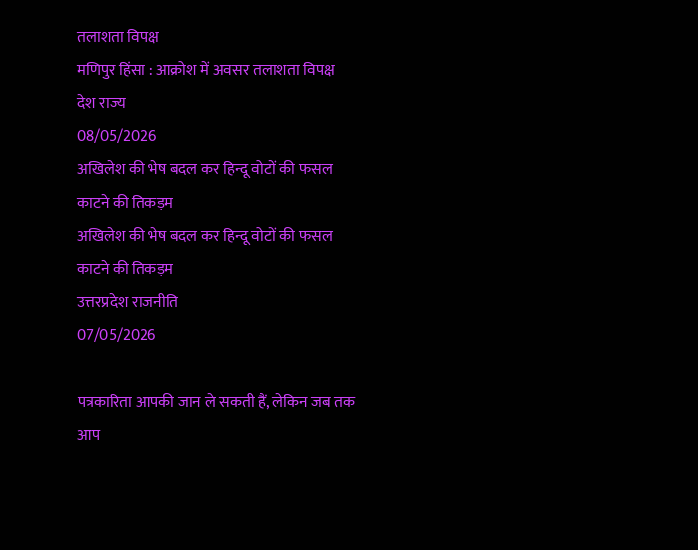तलाशता विपक्ष
मणिपुर हिंसा : आक्रोश में अवसर तलाशता विपक्ष
देश राज्य
08/05/2026
अखिलेश की भेष बदल कर हिन्दू वोटों की फसल काटने की तिकड़म
अखिलेश की भेष बदल कर हिन्दू वोटों की फसल काटने की तिकड़म
उत्तरप्रदेश राजनीति
07/05/2026

पत्रकारिता आपकी जान ले सकती हैं, लेकिन जब तक आप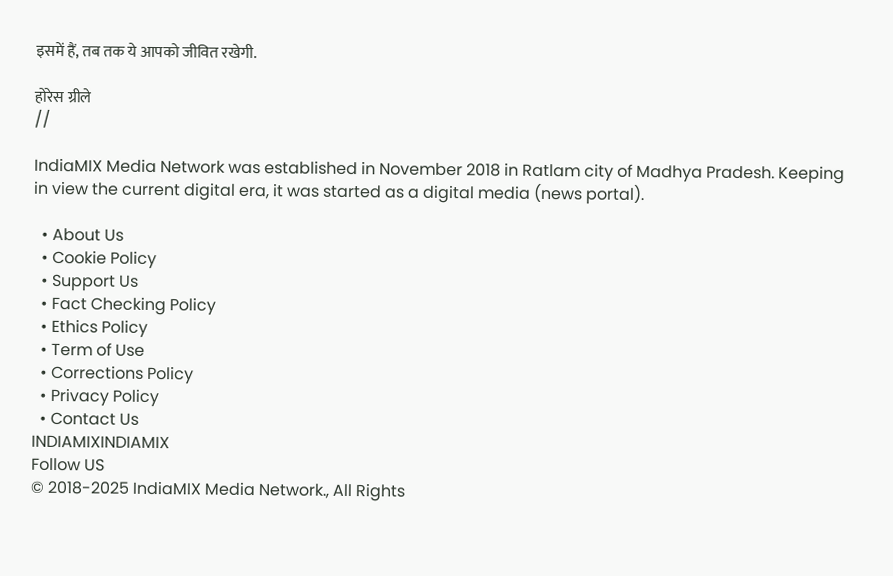इसमें हैं, तब तक ये आपको जीवित रखेगी.

होरेस ग्रीले
//

IndiaMIX Media Network was established in November 2018 in Ratlam city of Madhya Pradesh. Keeping in view the current digital era, it was started as a digital media (news portal).

  • About Us
  • Cookie Policy
  • Support Us
  • Fact Checking Policy
  • Ethics Policy
  • Term of Use
  • Corrections Policy
  • Privacy Policy
  • Contact Us
INDIAMIXINDIAMIX
Follow US
© 2018-2025 IndiaMIX Media Network., All Rights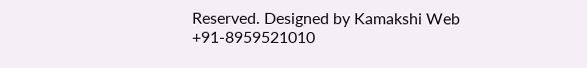Reserved. Designed by Kamakshi Web +91-8959521010